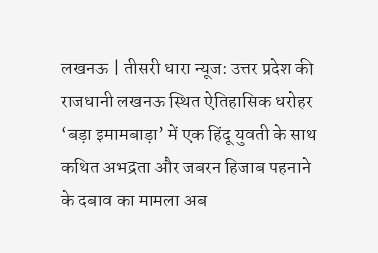लखनऊ | तीसरी धारा न्यूज: उत्तर प्रदेश की राजधानी लखनऊ स्थित ऐतिहासिक धरोहर ‘बड़ा इमामबाड़ा’ में एक हिंदू युवती के साथ कथित अभद्रता और जबरन हिजाब पहनाने के दबाव का मामला अब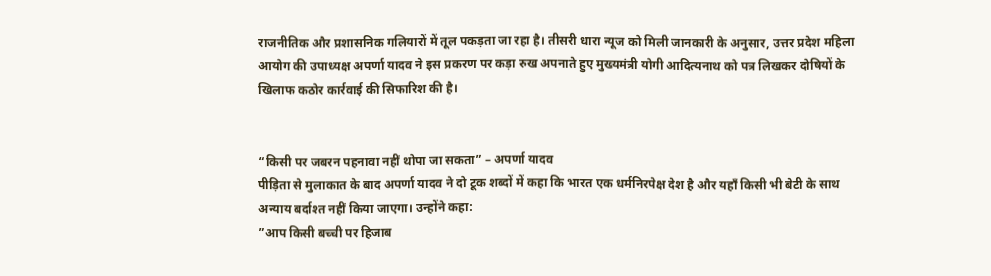राजनीतिक और प्रशासनिक गलियारों में तूल पकड़ता जा रहा है। तीसरी धारा न्यूज को मिली जानकारी के अनुसार, उत्तर प्रदेश महिला आयोग की उपाध्यक्ष अपर्णा यादव ने इस प्रकरण पर कड़ा रुख अपनाते हुए मुख्यमंत्री योगी आदित्यनाथ को पत्र लिखकर दोषियों के खिलाफ कठोर कार्रवाई की सिफारिश की है।


“किसी पर जबरन पहनावा नहीं थोपा जा सकता” – अपर्णा यादव
पीड़िता से मुलाकात के बाद अपर्णा यादव ने दो टूक शब्दों में कहा कि भारत एक धर्मनिरपेक्ष देश है और यहाँ किसी भी बेटी के साथ अन्याय बर्दाश्त नहीं किया जाएगा। उन्होंने कहा:
”आप किसी बच्ची पर हिजाब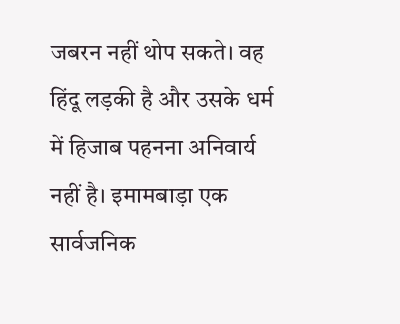जबरन नहीं थोप सकते। वह हिंदू लड़की है और उसके धर्म में हिजाब पहनना अनिवार्य नहीं है। इमामबाड़ा एक सार्वजनिक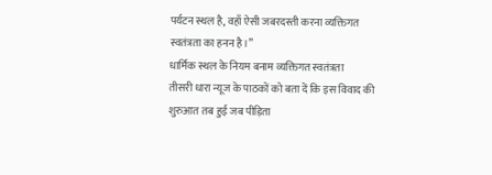पर्यटन स्थल है, वहाँ ऐसी जबरदस्ती करना व्यक्तिगत स्वतंत्रता का हनन है।”
धार्मिक स्थल के नियम बनाम व्यक्तिगत स्वतंत्रता
तीसरी धारा न्यूज के पाठकों को बता दें कि इस विवाद की शुरुआत तब हुई जब पीड़िता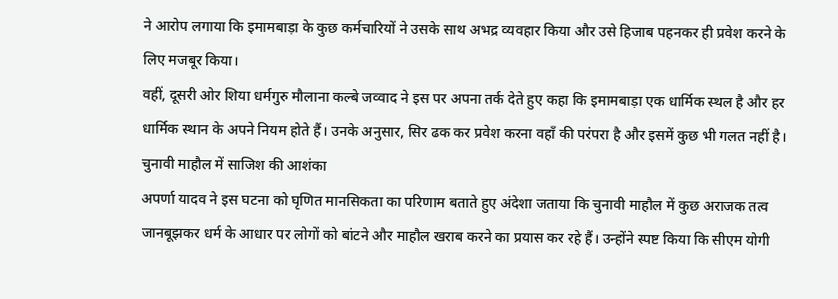ने आरोप लगाया कि इमामबाड़ा के कुछ कर्मचारियों ने उसके साथ अभद्र व्यवहार किया और उसे हिजाब पहनकर ही प्रवेश करने के लिए मजबूर किया।
वहीं, दूसरी ओर शिया धर्मगुरु मौलाना कल्बे जव्वाद ने इस पर अपना तर्क देते हुए कहा कि इमामबाड़ा एक धार्मिक स्थल है और हर धार्मिक स्थान के अपने नियम होते हैं। उनके अनुसार, सिर ढक कर प्रवेश करना वहाँ की परंपरा है और इसमें कुछ भी गलत नहीं है।
चुनावी माहौल में साजिश की आशंका
अपर्णा यादव ने इस घटना को घृणित मानसिकता का परिणाम बताते हुए अंदेशा जताया कि चुनावी माहौल में कुछ अराजक तत्व जानबूझकर धर्म के आधार पर लोगों को बांटने और माहौल खराब करने का प्रयास कर रहे हैं। उन्होंने स्पष्ट किया कि सीएम योगी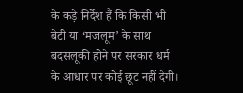के कड़े निर्देश हैं कि किसी भी बेटी या ‘मजलूम’ के साथ बदसलूकी होने पर सरकार धर्म के आधार पर कोई छूट नहीं देगी।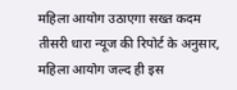महिला आयोग उठाएगा सख्त कदम
तीसरी धारा न्यूज की रिपोर्ट के अनुसार, महिला आयोग जल्द ही इस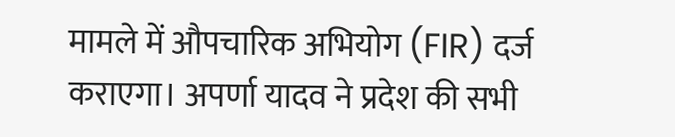मामले में औपचारिक अभियोग (FIR) दर्ज कराएगा। अपर्णा यादव ने प्रदेश की सभी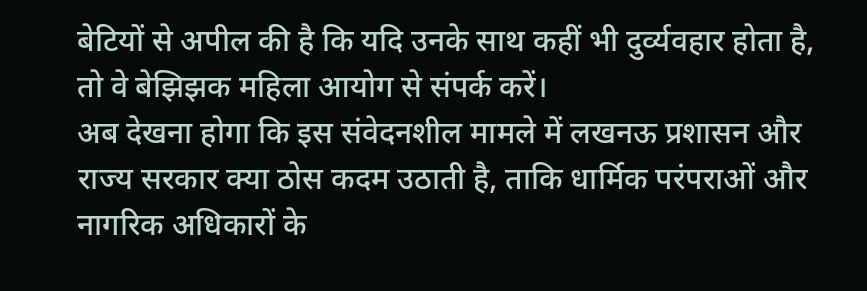बेटियों से अपील की है कि यदि उनके साथ कहीं भी दुर्व्यवहार होता है, तो वे बेझिझक महिला आयोग से संपर्क करें।
अब देखना होगा कि इस संवेदनशील मामले में लखनऊ प्रशासन और राज्य सरकार क्या ठोस कदम उठाती है, ताकि धार्मिक परंपराओं और नागरिक अधिकारों के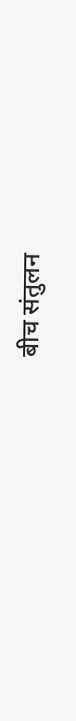बीच संतुलन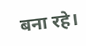बना रहे।